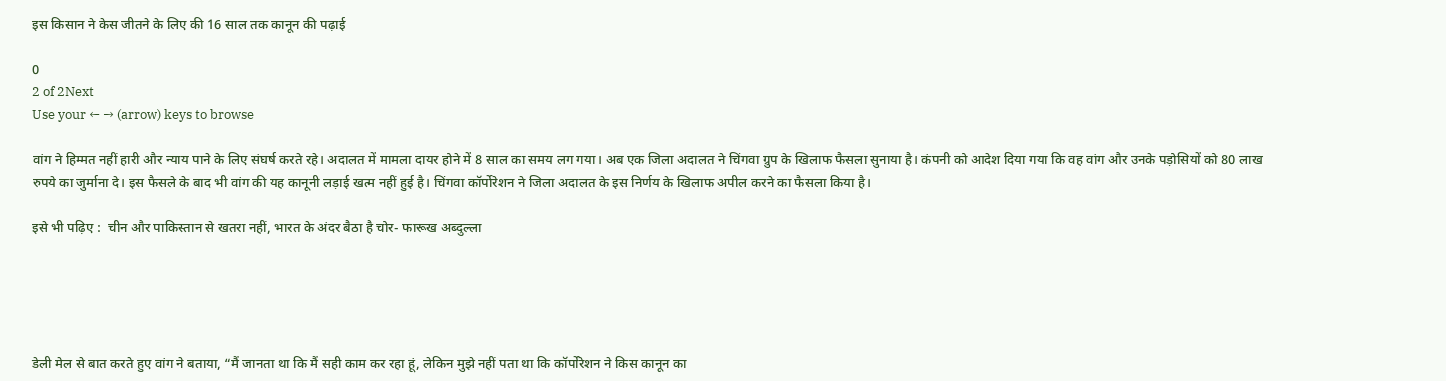इस किसान ने केस जीतने के लिए की 16 साल तक कानून की पढ़ाई

0
2 of 2Next
Use your ← → (arrow) keys to browse

वांग ने हिम्मत नहीं हारी और न्याय पाने के लिए संघर्ष करते रहे। अदालत में मामला दायर होने में 8 साल का समय लग गया। अब एक जिला अदालत ने चिंगवा ग्रुप के खिलाफ फैसला सुनाया है। कंपनी को आदेश दिया गया कि वह वांग और उनके पड़ोसियों को 80 लाख रुपये का जुर्माना दे। इस फैसले के बाद भी वांग की यह कानूनी लड़ाई खत्म नहीं हुई है। चिंगवा कॉर्पोरेशन ने जिला अदालत के इस निर्णय के खिलाफ अपील करने का फैसला किया है।

इसे भी पढ़िए :  चीन और पाकिस्तान से खतरा नहीं, भारत के अंदर बैठा है चोर- फारूख अब्दुल्ला





डेली मेल से बात करते हुए वांग ने बताया, “मैं जानता था कि मैं सही काम कर रहा हूं, लेकिन मुझे नहीं पता था कि कॉर्पोरेशन ने किस कानून का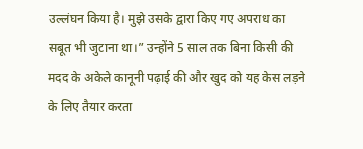उल्लंघन किया है। मुझे उसके द्वारा किए गए अपराध का सबूत भी जुटाना था।” उन्होंने 5 साल तक बिना किसी की मदद के अकेले कानूनी पढ़ाई की और खुद को यह केस लड़ने के लिए तैयार करता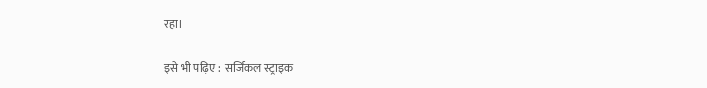रहा।

इसे भी पढ़िए :  सर्जिकल स्ट्राइक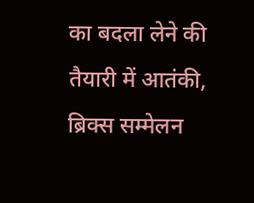का बदला लेने की तैयारी में आतंकी, ब्रिक्स सम्मेलन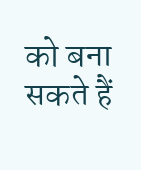को बना सकते हैं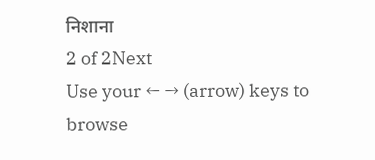निशाना
2 of 2Next
Use your ← → (arrow) keys to browse